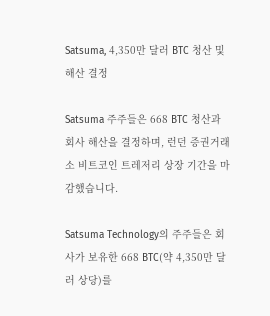Satsuma, 4,350만 달러 BTC 청산 및 해산 결정

Satsuma 주주들은 668 BTC 청산과 회사 해산을 결정하며, 런던 증권거래소 비트코인 트레저리 상장 기간을 마감했습니다.

Satsuma Technology의 주주들은 회사가 보유한 668 BTC(약 4,350만 달러 상당)를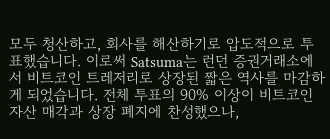모두 청산하고, 회사를 해산하기로 압도적으로 투표했습니다. 이로써 Satsuma는 런던 증권거래소에서 비트코인 트레저리로 상장된 짧은 역사를 마감하게 되었습니다. 전체 투표의 90% 이상이 비트코인 자산 매각과 상장 폐지에 찬성했으나,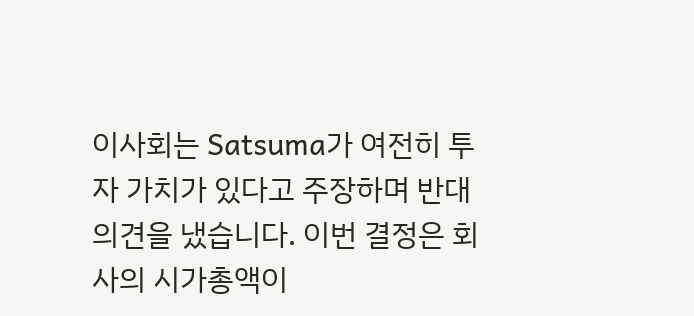이사회는 Satsuma가 여전히 투자 가치가 있다고 주장하며 반대 의견을 냈습니다. 이번 결정은 회사의 시가총액이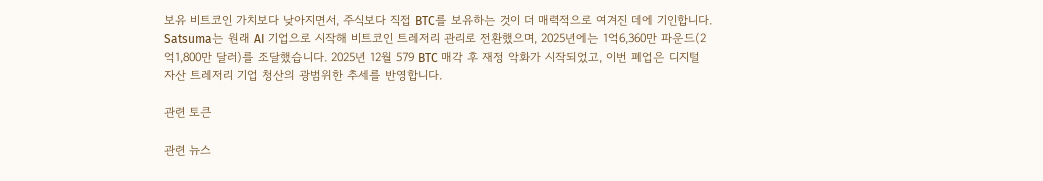보유 비트코인 가치보다 낮아지면서, 주식보다 직접 BTC를 보유하는 것이 더 매력적으로 여겨진 데에 기인합니다. Satsuma는 원래 AI 기업으로 시작해 비트코인 트레저리 관리로 전환했으며, 2025년에는 1억6,360만 파운드(2억1,800만 달러)를 조달했습니다. 2025년 12월 579 BTC 매각 후 재정 악화가 시작되었고, 이번 폐업은 디지털 자산 트레저리 기업 청산의 광범위한 추세를 반영합니다.

관련 토큰

관련 뉴스